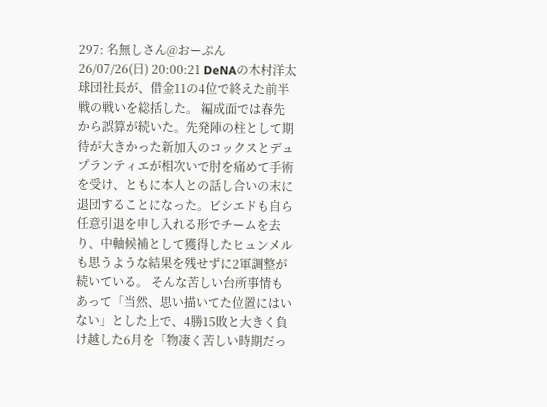297: 名無しさん@おーぷん 26/07/26(日) 20:00:21 DeNAの木村洋太球団社長が、借金11の4位で終えた前半戦の戦いを総括した。 編成面では春先から誤算が続いた。先発陣の柱として期待が大きかった新加入のコックスとデュプランティエが相次いで肘を痛めて手術を受け、ともに本人との話し合いの末に退団することになった。ビシエドも自ら任意引退を申し入れる形でチームを去り、中軸候補として獲得したヒュンメルも思うような結果を残せずに2軍調整が続いている。 そんな苦しい台所事情もあって「当然、思い描いてた位置にはいない」とした上で、4勝15敗と大きく負け越した6月を「物凄く苦しい時期だっ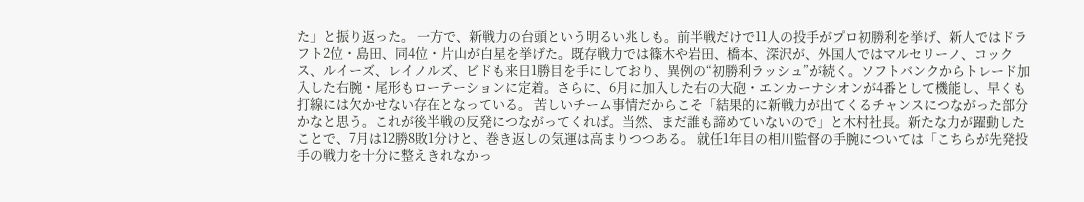た」と振り返った。 一方で、新戦力の台頭という明るい兆しも。前半戦だけで11人の投手がプロ初勝利を挙げ、新人ではドラフト2位・島田、同4位・片山が白星を挙げた。既存戦力では篠木や岩田、橋本、深沢が、外国人ではマルセリーノ、コックス、ルイーズ、レイノルズ、ビドも来日1勝目を手にしており、異例の“初勝利ラッシュ”が続く。ソフトバンクからトレード加入した右腕・尾形もローテーションに定着。さらに、6月に加入した右の大砲・エンカーナシオンが4番として機能し、早くも打線には欠かせない存在となっている。 苦しいチーム事情だからこそ「結果的に新戦力が出てくるチャンスにつながった部分かなと思う。これが後半戦の反発につながってくれば。当然、まだ誰も諦めていないので」と木村社長。新たな力が躍動したことで、7月は12勝8敗1分けと、巻き返しの気運は高まりつつある。 就任1年目の相川監督の手腕については「こちらが先発投手の戦力を十分に整えきれなかっ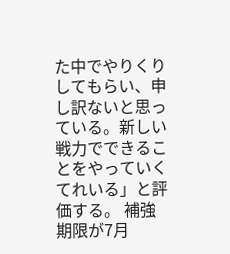た中でやりくりしてもらい、申し訳ないと思っている。新しい戦力でできることをやっていくてれいる」と評価する。 補強期限が7月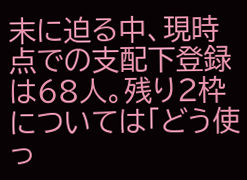末に迫る中、現時点での支配下登録は68人。残り2枠については「どう使っ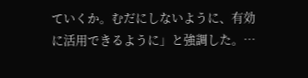ていくか。むだにしないように、有効に活用できるように」と強調した。…